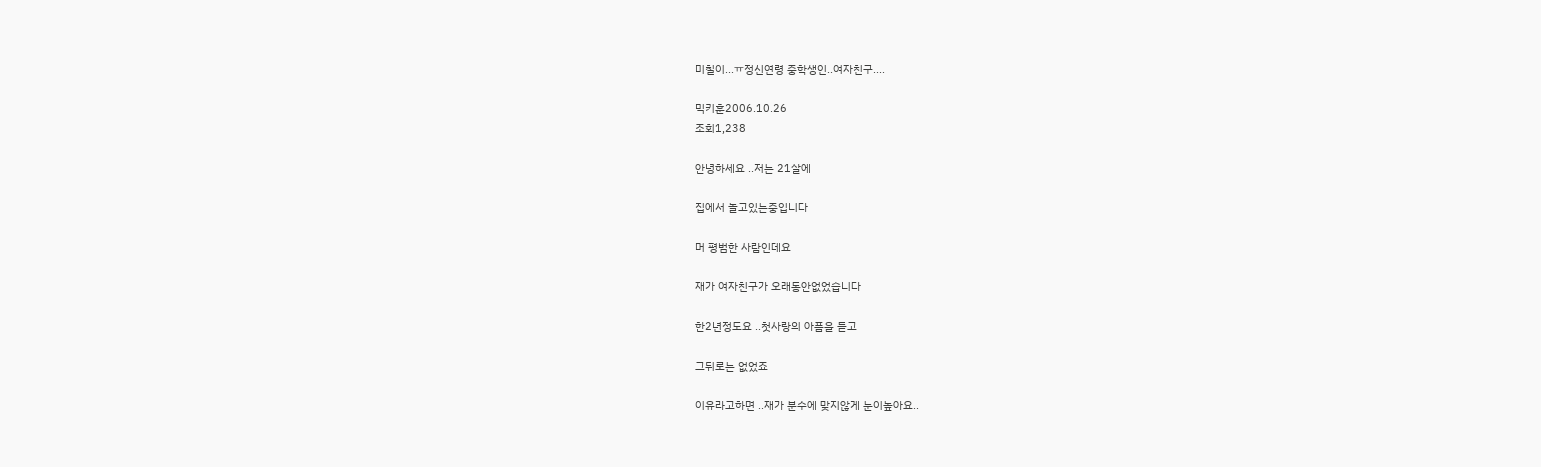미칠이...ㅠ정신연령 중학생인..여자친구....

믹키훈2006.10.26
조회1,238

안녕하세요 ..저는 21살에

집에서 놀고있는중입니다

머 평범한 사람인데요

재가 여자친구가 오래동안없었습니다

한2년정도요 ..첫사랑의 아픔을 듣고

그뒤로는 없었죠

이유라고하면 ..재가 분수에 맞지않게 눈이높아요..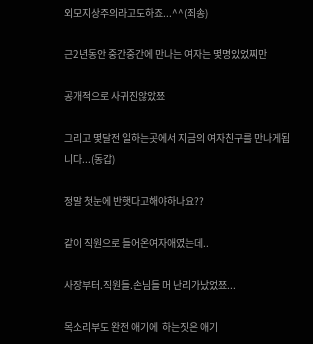외모지상주의라고도하죠...^^(죄송)

근2년동안 중간중간에 만나는 여자는 몇명있었찌만

공개적으로 사귀진않았쬬

그리고 몇달전 일하는곳에서 지금의 여자친구를 만나게됩니다...(동갑)

정말 첫눈에 반햇다고해야하나요??

같이 직원으로 들어온여자애였는데..

사장부터.직원들.손님들 머 난리가났었쬬...

목소리부도 완전 애기에  하는짓은 애기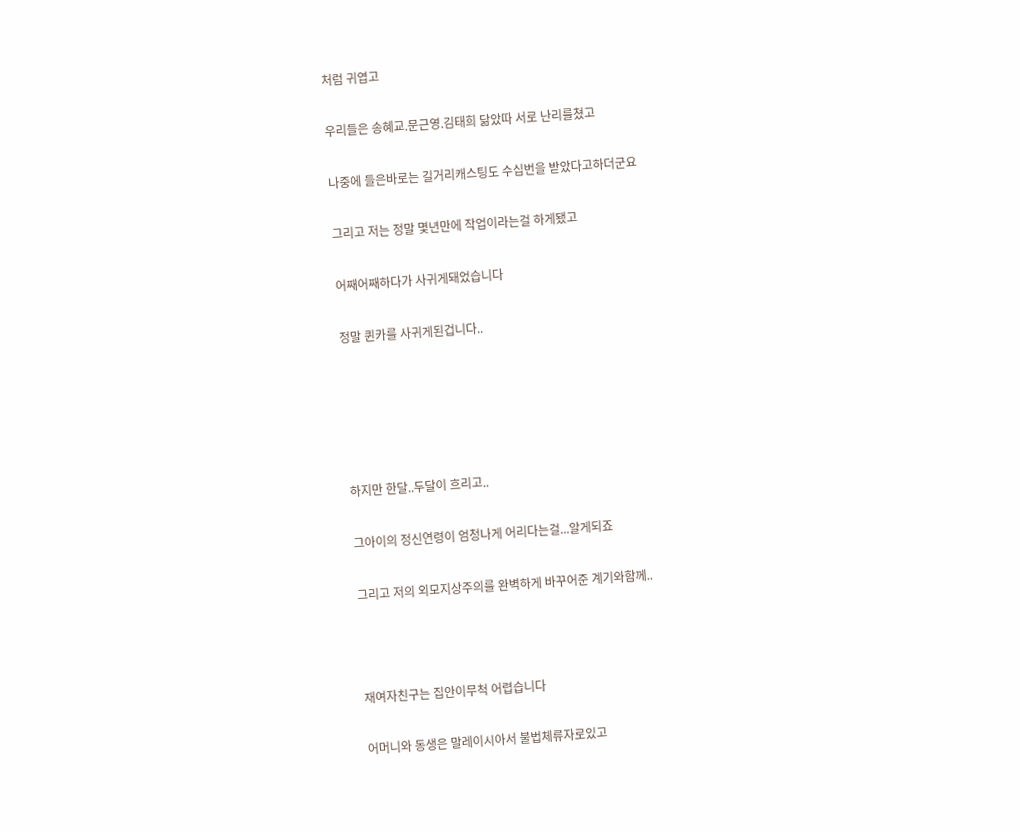처럼 귀엽고

우리들은 송혜교.문근영.김태희 닮았따 서로 난리를쳤고

나중에 들은바로는 길거리캐스팅도 수십번을 받았다고하더군요

그리고 저는 정말 몇년만에 작업이라는걸 하게됐고

어째어째하다가 사귀게돼었습니다

정말 퀸카를 사귀게된겁니다..





하지만 한달..두달이 흐리고..

그아이의 정신연령이 엄청나게 어리다는걸...알게되죠

그리고 저의 외모지상주의를 완벽하게 바꾸어준 계기와함께..



재여자친구는 집안이무척 어렵습니다

어머니와 동생은 말레이시아서 불법체류자로있고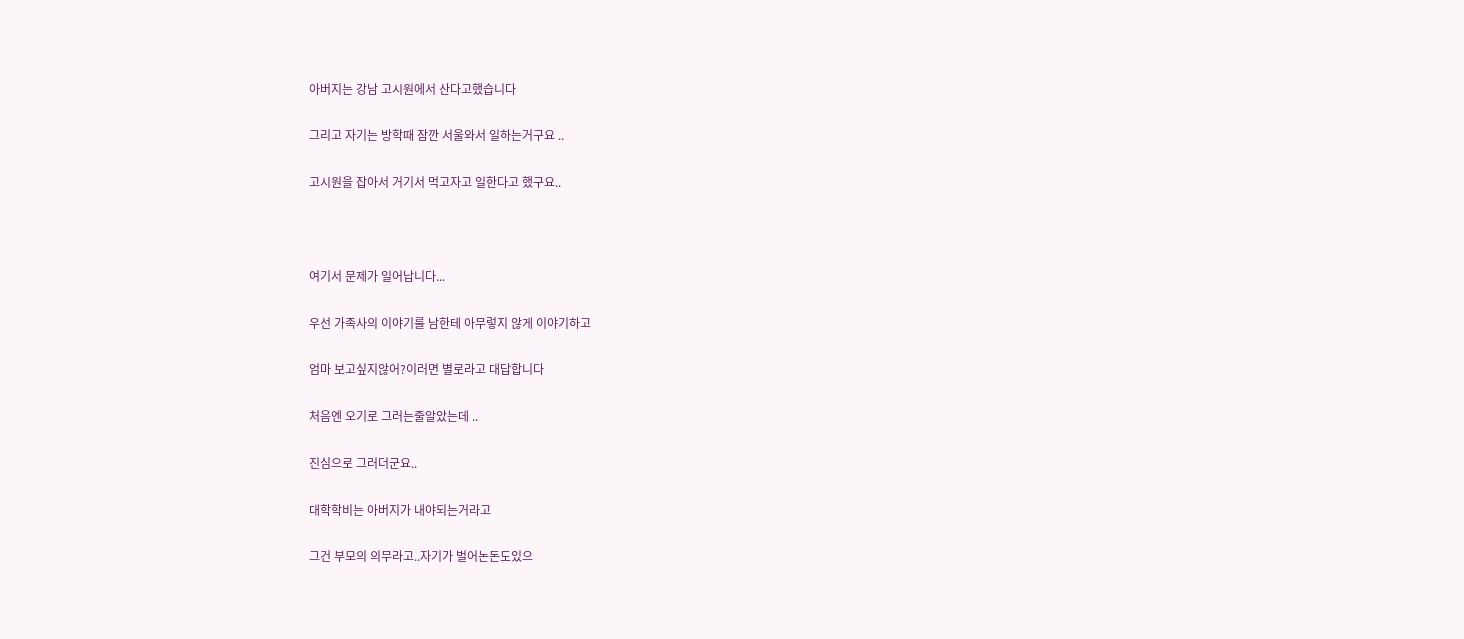아버지는 강남 고시원에서 산다고했습니다

그리고 자기는 방학때 잠깐 서울와서 일하는거구요 ..

고시원을 잡아서 거기서 먹고자고 일한다고 했구요..



여기서 문제가 일어납니다...

우선 가족사의 이야기를 남한테 아무렇지 않게 이야기하고

엄마 보고싶지않어?이러면 별로라고 대답합니다

처음엔 오기로 그러는줄알았는데 ..

진심으로 그러더군요..

대학학비는 아버지가 내야되는거라고

그건 부모의 의무라고..자기가 벌어논돈도있으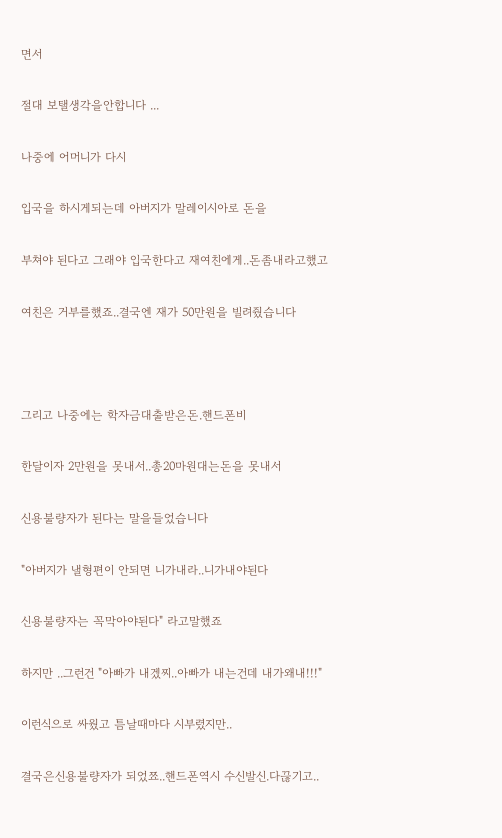면서

절대 보탤생각을안합니다 ...

나중에 어머니가 다시

입국을 하시게되는데 아버지가 말레이시아로 돈을

부쳐야 된다고 그래야 입국한다고 재여친에게..돈좀내라고했고

여친은 거부를했죠..결국엔 재가 50만원을 빌려줬습니다



그리고 나중에는 학자금대출받은돈.핸드폰비

한달이자 2만원을 못내서..총20마원대는돈을 못내서

신용불량자가 된다는 말을들었습니다

"아버지가 낼형편이 안되면 니가내라..니가내야된다

신용불량자는 꼭막아야된다" 라고말했죠

하지만 ..그런건 "아빠가 내겠찌..아빠가 내는건데 내가왜내!!!"

이런식으로 싸웠고 틈날때마다 시부렸지만..

결국은신용불량자가 되었쬬..핸드폰역시 수신발신.다끊기고..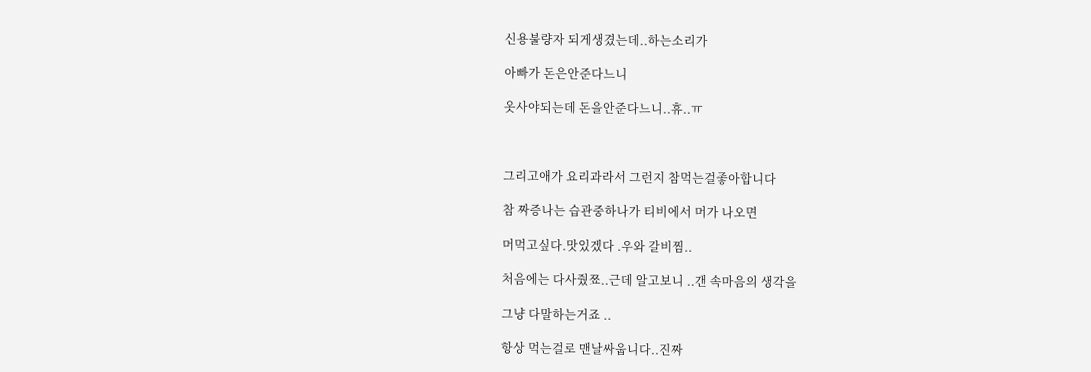신용불량자 되게생겼는데..하는소리가

아빠가 돈은안준다느니

옷사야되는데 돈을안준다느니..휴..ㅠ



그리고애가 요리과라서 그런지 참먹는걸좋아합니다

참 짜증나는 습관중하나가 티비에서 머가 나오면

머먹고싶다.맛있겠다 .우와 갈비찜..

처음에는 다사줬쬬..근데 알고보니 ..갠 속마음의 생각을

그냥 다말하는거죠 ..

항상 먹는걸로 맨날싸웁니다..진짜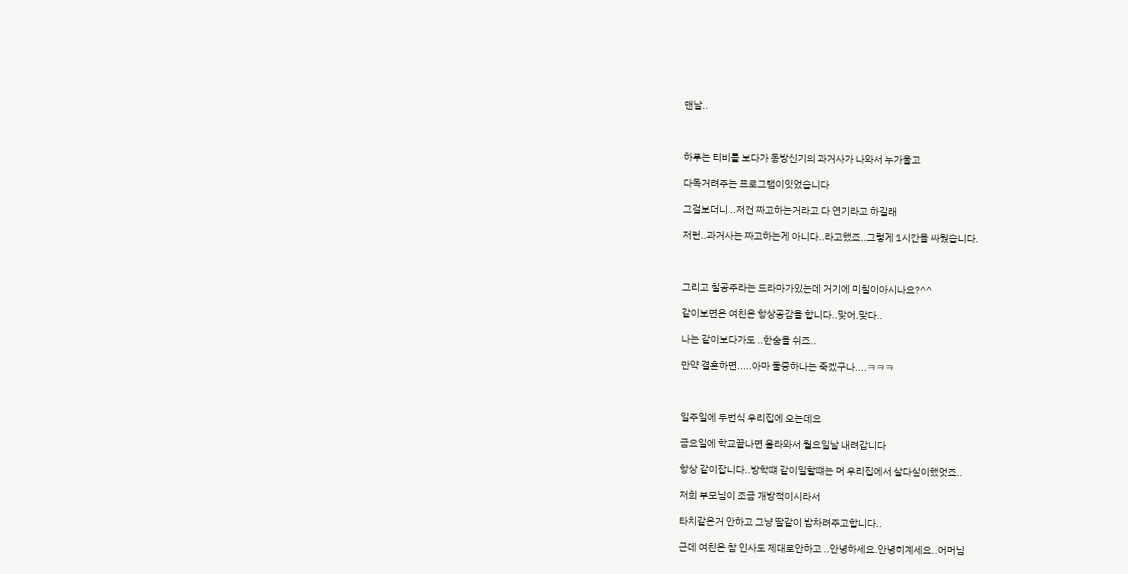맨날..



하루는 티비를 보다가 동방신기의 과거사가 나와서 누가울고

다독거려주는 프로그램이잇었습니다

그걸보더니 ..저건 짜고하는거라고 다 연기라고 하길래

저런..과거사는 짜고하는게 아니다..라고했죠..그렇게 1시간을 싸웠습니다.



그리고 칠공주라는 드라마가있는데 거기에 미칠이아시나요?^^

같이보면은 여친은 항상공감을 합니다..맞어.맞다..

나는 같이보다가도 ..한숨을 쉬죠..

만약 결혼하면.....아마 둘중하나는 죽겠구나....ㅋㅋㅋ



일주일에 두번식 우리집에 오는데요

금요일에 학교끝나면 올라와서 월요일날 내려갑니다

항상 같이잡니다..방학떄 같이일할떄는 머 우리집에서 살다싶이했엇죠..

저희 부모님이 조금 개방적이시라서

타치같은거 안하고 그냥 딸같이 밥차려주고합니다..

근데 여친은 참 인사도 제대로안하고 ..안녕하세요.안녕히계세요..어머님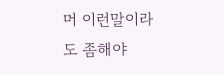머 이런말이라도 좀해야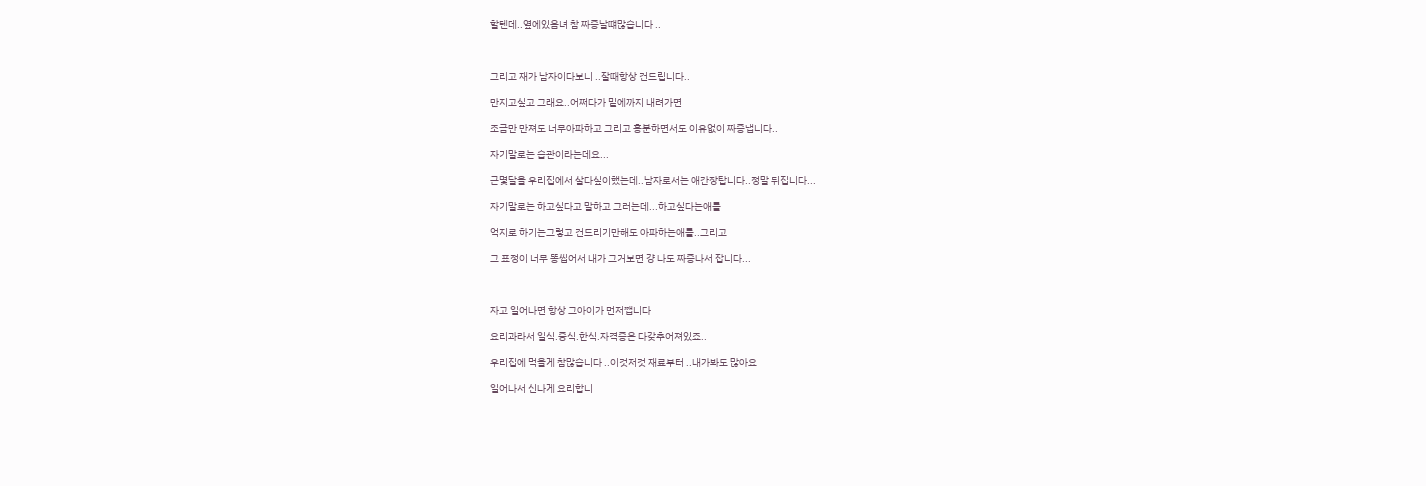할텐데..옆에있음녀 참 짜증날떄많습니다 ..



그리고 재가 남자이다보니 ..잘때항상 건드립니다..

만지고싶고 그래요..어쩌다가 밑에까지 내려가면

조금만 만져도 너무아파하고 그리고 흥분하면서도 이유없이 짜증냅니다..

자기말로는 습관이라는데요...

근몇달을 우리집에서 살다싶이했는데..남자로서는 애간장탑니다..정말 뒤집니다...

자기말로는 하고싶다고 말하고 그러는데...하고싶다는애를

억지로 하기는그렇고 건드리기만해도 아파하는애를..그리고

그 표정이 너무 똥씹어서 내가 그거보면 걍 나도 짜증나서 잡니다...



자고 일어나면 항상 그아이가 먼저깹니다

요리과라서 일식.중식.한식.자격증은 다갖추어져있죠..

우리집에 먹을게 참많습니다 ..이것저것 재료부터 ..내가봐도 많아요

일어나서 신나게 요리합니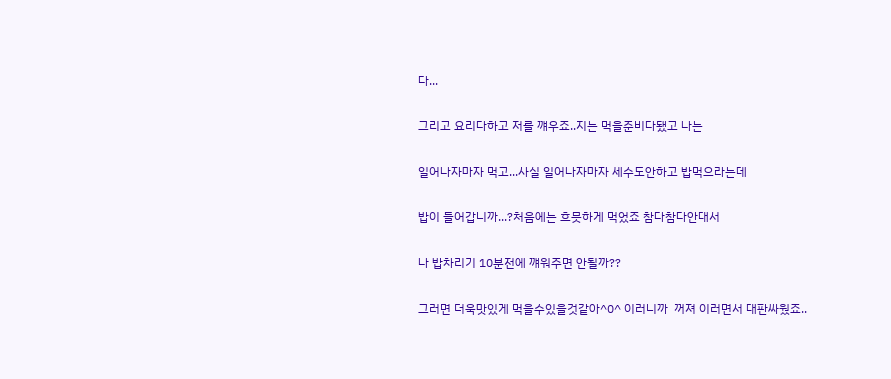다...

그리고 요리다하고 저를 꺠우죠..지는 먹을준비다됐고 나는

일어나자마자 먹고...사실 일어나자마자 세수도안하고 밥먹으라는데

밥이 들어갑니까...?처음에는 흐믓하게 먹었죠 참다참다안대서

나 밥차리기 10분전에 꺠워주면 안될까??

그러면 더욱맛있게 먹을수있을것같아^0^ 이러니까  꺼져 이러면서 대판싸웠죠..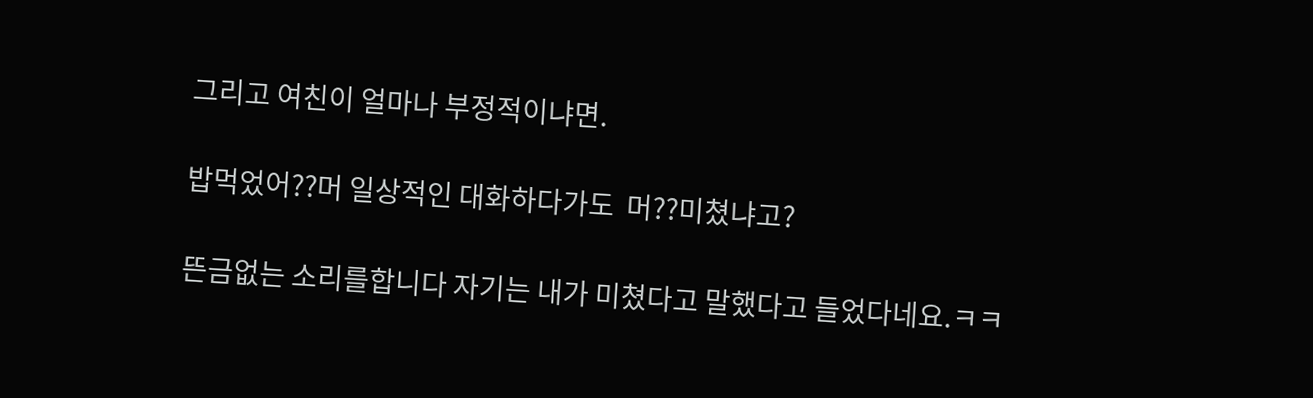그리고 여친이 얼마나 부정적이냐면.

밥먹었어??머 일상적인 대화하다가도  머??미쳤냐고?

뜬금없는 소리를합니다 자기는 내가 미쳤다고 말했다고 들었다네요.ㅋㅋ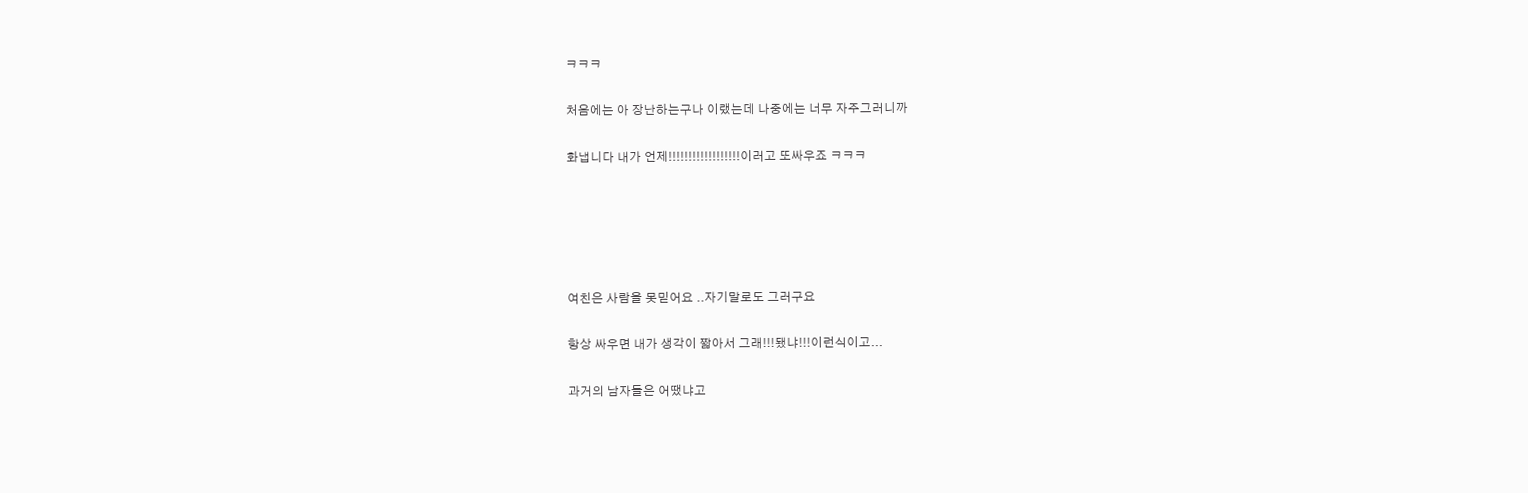ㅋㅋㅋ

처음에는 아 장난하는구나 이랬는데 나중에는 너무 자주그러니까

화냅니다 내가 언제!!!!!!!!!!!!!!!!!!이러고 또싸우죠 ㅋㅋㅋ





여친은 사람을 못믿어요 ..자기말로도 그러구요

항상 싸우면 내가 생각이 짧아서 그래!!!됐냐!!!이런식이고...

과거의 남자들은 어땠냐고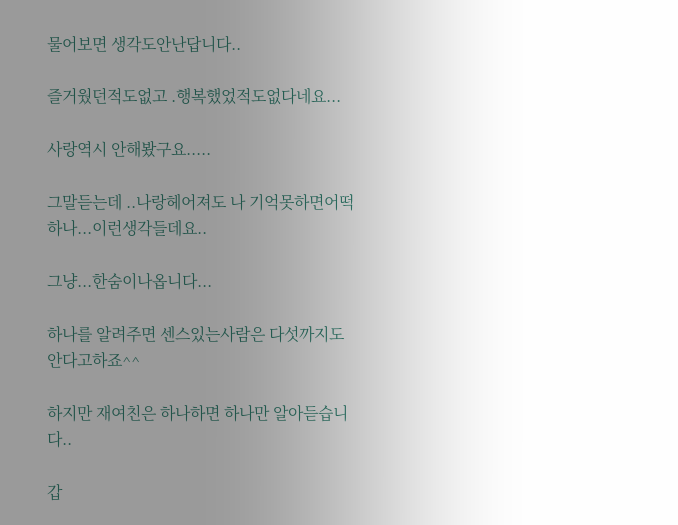물어보면 생각도안난답니다..

즐거웠던적도없고 .행복했었적도없다네요...

사랑역시 안해봤구요.....

그말듣는데 ..나랑헤어져도 나 기억못하면어떡하나...이런생각들데요..

그냥...한숨이나옵니다...

하나를 알려주면 센스있는사람은 다섯까지도 안다고하죠^^

하지만 재여친은 하나하면 하나만 알아듣습니다..

갑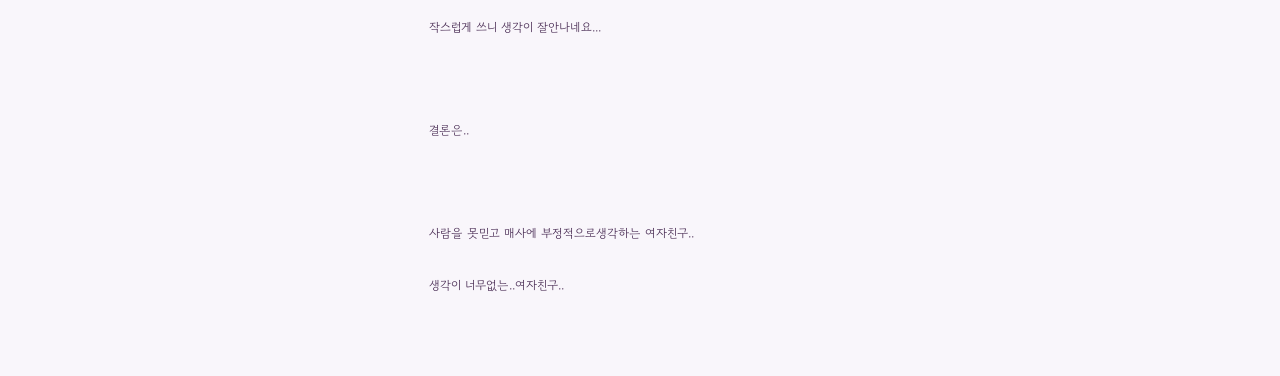작스럽게 쓰니 생각이 잘안나네요...



결론은..



사람을 못믿고 매사에 부정적으로생각하는 여자친구..

생각이 너무없는..여자친구..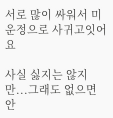서로 많이 싸워서 미운정으로 사귀고잇어요

사실 싫지는 않지만...그래도 없으면 안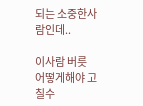되는 소중한사람인데..

이사람 버릇 어떻게해야 고칠수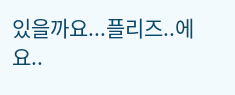있을까요...플리즈..에요..